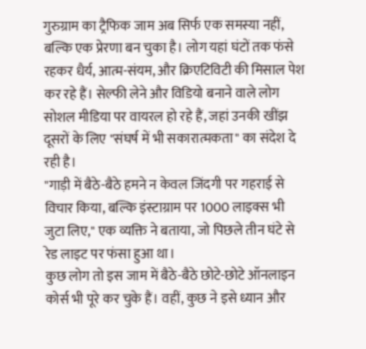गुरुग्राम का ट्रैफिक जाम अब सिर्फ एक समस्या नहीं, बल्कि एक प्रेरणा बन चुका है। लोग यहां घंटों तक फंसे रहकर धैर्य, आत्म-संयम, और क्रिएटिविटी की मिसाल पेश कर रहे हैं। सेल्फी लेने और विडियो बनाने वाले लोग सोशल मीडिया पर वायरल हो रहे हैं, जहां उनकी खींझ दूसरों के लिए "संघर्ष में भी सकारात्मकता" का संदेश दे रही है।
"गाड़ी में बैठे-बैठे हमने न केवल जिंदगी पर गहराई से विचार किया, बल्कि इंस्टाग्राम पर 1000 लाइक्स भी जुटा लिए," एक व्यक्ति ने बताया, जो पिछले तीन घंटे से रेड लाइट पर फंसा हुआ था।
कुछ लोग तो इस जाम में बैठे-बैठे छोटे-छोटे ऑनलाइन कोर्स भी पूरे कर चुके हैं। वहीं, कुछ ने इसे ध्यान और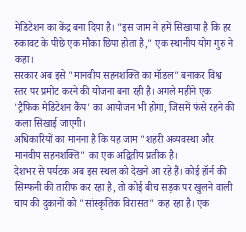मेडिटेशन का केंद्र बना दिया है। "इस जाम ने हमें सिखाया है कि हर रुकावट के पीछे एक मौका छिपा होता है," एक स्थानीय योग गुरु ने कहा।
सरकार अब इसे "मानवीय सहनशक्ति का मॉडल" बनाकर विश्व स्तर पर प्रमोट करने की योजना बना रही है। अगले महीने एक 'ट्रैफिक मेडिटेशन कैंप' का आयोजन भी होगा, जिसमें फंसे रहने की कला सिखाई जाएगी।
अधिकारियों का मानना है कि यह जाम "शहरी अव्यवस्था और मानवीय सहनशक्ति" का एक अद्वितीय प्रतीक है।
देशभर से पर्यटक अब इस स्थल को देखने आ रहे हैं। कोई हॉर्न की सिम्फनी की तारीफ कर रहा है, तो कोई बीच सड़क पर खुलने वाली चाय की दुकानों को "सांस्कृतिक विरासत" कह रहा है। एक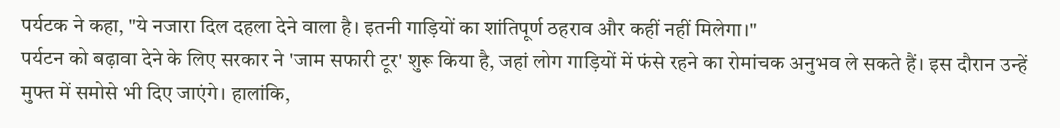पर्यटक ने कहा, "ये नजारा दिल दहला देने वाला है। इतनी गाड़ियों का शांतिपूर्ण ठहराव और कहीं नहीं मिलेगा।"
पर्यटन को बढ़ावा देने के लिए सरकार ने 'जाम सफारी टूर' शुरू किया है, जहां लोग गाड़ियों में फंसे रहने का रोमांचक अनुभव ले सकते हैं। इस दौरान उन्हें मुफ्त में समोसे भी दिए जाएंगे। हालांकि,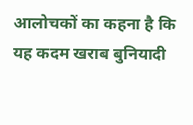आलोचकों का कहना है कि यह कदम खराब बुनियादी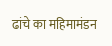ढांचे का महिमामंडन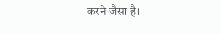करने जैसा है।